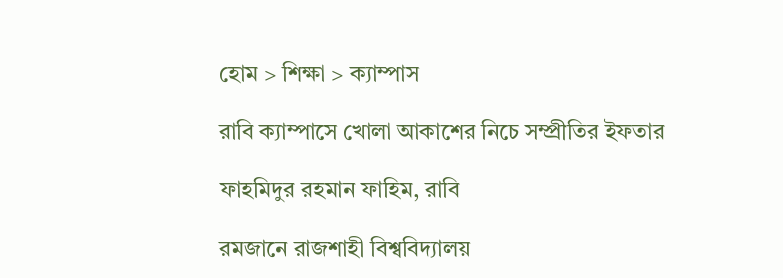হোম > শিক্ষা > ক্যাম্পাস

রাবি ক্যাম্পাসে খোলা আকাশের নিচে সম্প্রীতির ইফতার

ফাহমিদুর রহমান ফাহিম, রাবি

রমজানে রাজশাহী বিশ্ববিদ্যালয়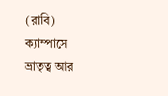(রাবি) ক্যাম্পাসে ভ্রাতৃত্ব আর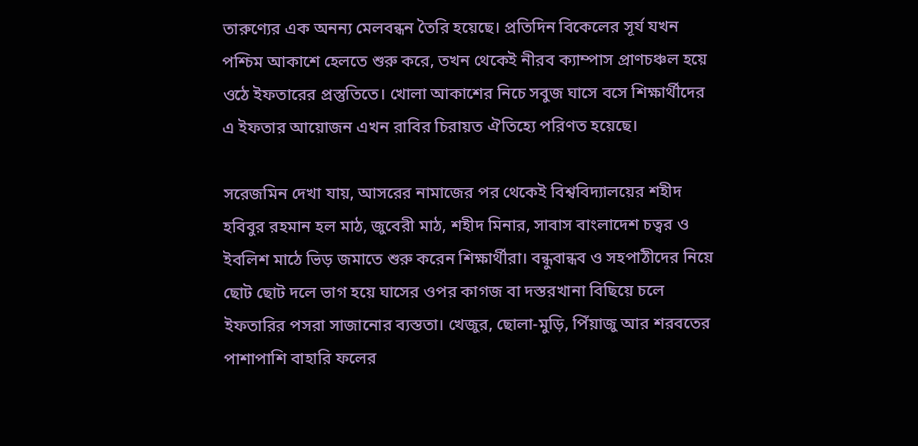তারুণ্যের এক অনন্য মেলবন্ধন তৈরি হয়েছে। প্রতিদিন বিকেলের সূর্য যখন পশ্চিম আকাশে হেলতে শুরু করে, তখন থেকেই নীরব ক্যাম্পাস প্রাণচঞ্চল হয়ে ওঠে ইফতারের প্রস্তুতিতে। খোলা আকাশের নিচে সবুজ ঘাসে বসে শিক্ষার্থীদের এ ইফতার আয়োজন এখন রাবির চিরায়ত ঐতিহ্যে পরিণত হয়েছে।

সরেজমিন দেখা যায়, আসরের নামাজের পর থেকেই বিশ্ববিদ্যালয়ের শহীদ হবিবুর রহমান হল মাঠ, জুবেরী মাঠ, শহীদ মিনার, সাবাস বাংলাদেশ চত্বর ও ইবলিশ মাঠে ভিড় জমাতে শুরু করেন শিক্ষার্থীরা। বন্ধুবান্ধব ও সহপাঠীদের নিয়ে ছোট ছোট দলে ভাগ হয়ে ঘাসের ওপর কাগজ বা দস্তরখানা বিছিয়ে চলে ইফতারির পসরা সাজানোর ব্যস্ততা। খেজুর, ছোলা-মুড়ি, পিঁয়াজু আর শরবতের পাশাপাশি বাহারি ফলের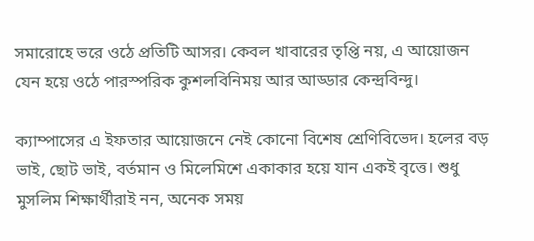সমারোহে ভরে ওঠে প্রতিটি আসর। কেবল খাবারের তৃপ্তি নয়, এ আয়োজন যেন হয়ে ওঠে পারস্পরিক কুশলবিনিময় আর আড্ডার কেন্দ্রবিন্দু।

ক্যাম্পাসের এ ইফতার আয়োজনে নেই কোনো বিশেষ শ্রেণিবিভেদ। হলের বড় ভাই, ছোট ভাই, বর্তমান ও মিলেমিশে একাকার হয়ে যান একই বৃত্তে। শুধু মুসলিম শিক্ষার্থীরাই নন, অনেক সময়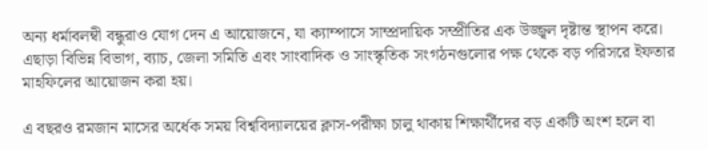অন্য ধর্মাবলম্বী বন্ধুরাও যোগ দেন এ আয়োজনে, যা ক্যাম্পাসে সাম্প্রদায়িক সম্প্রীতির এক উজ্জ্বল দৃষ্টান্ত স্থাপন করে। এছাড়া বিভিন্ন বিভাগ, ব্যাচ, জেলা সমিতি এবং সাংবাদিক ও সাংস্কৃতিক সংগঠনগুলোর পক্ষ থেকে বড় পরিসরে ইফতার মাহফিলের আয়োজন করা হয়।

এ বছরও রমজান মাসের অর্ধেক সময় বিশ্ববিদ্যালয়ের ক্লাস-পরীক্ষা চালু থাকায় শিক্ষার্থীদের বড় একটি অংশ হলে বা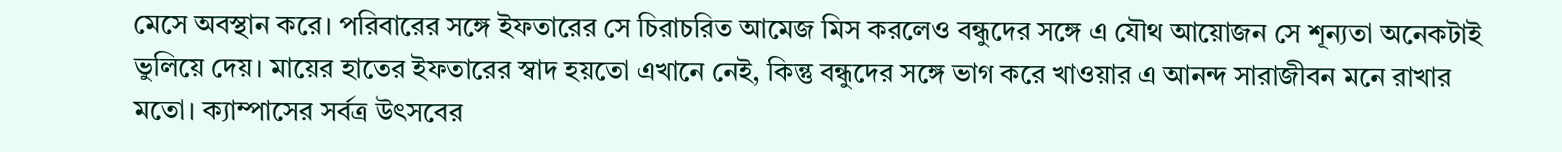মেসে অবস্থান করে। পরিবারের সঙ্গে ইফতারের সে চিরাচরিত আমেজ মিস করলেও বন্ধুদের সঙ্গে এ যৌথ আয়োজন সে শূন্যতা অনেকটাই ভুলিয়ে দেয়। মায়ের হাতের ইফতারের স্বাদ হয়তো এখানে নেই, কিন্তু বন্ধুদের সঙ্গে ভাগ করে খাওয়ার এ আনন্দ সারাজীবন মনে রাখার মতো। ক্যাম্পাসের সর্বত্র উৎসবের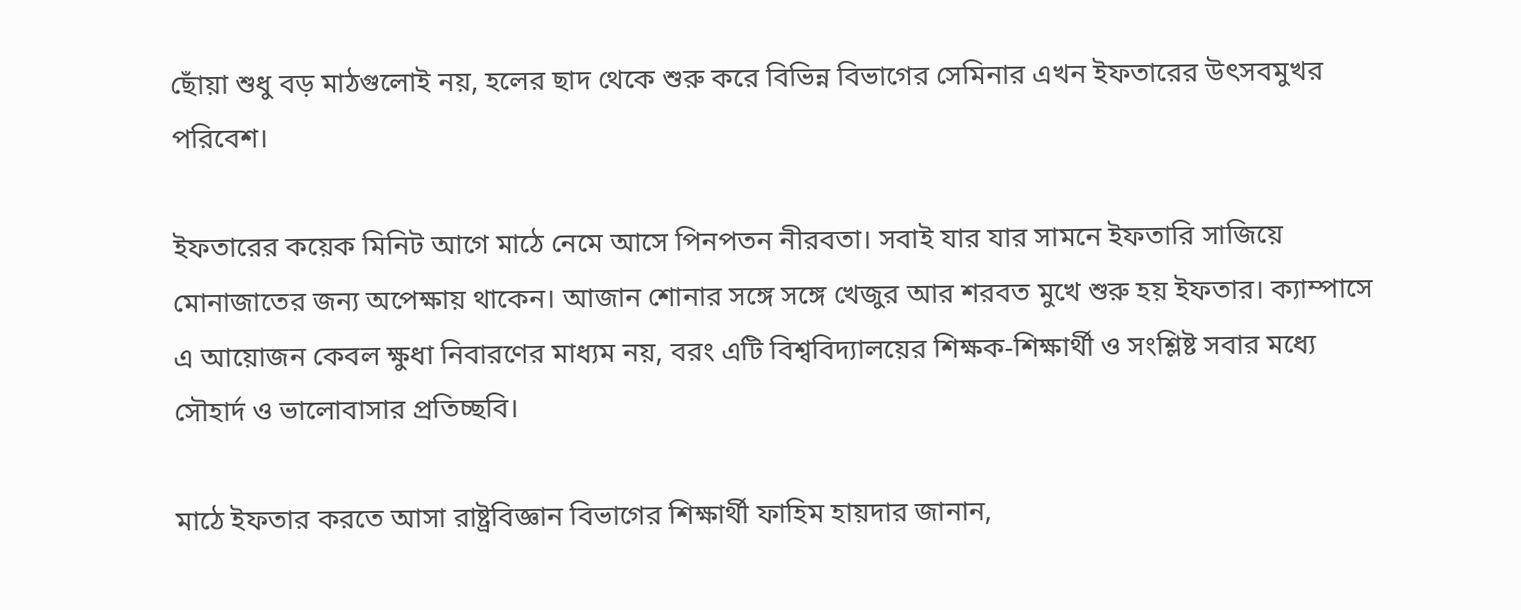ছোঁয়া শুধু বড় মাঠগুলোই নয়, হলের ছাদ থেকে শুরু করে বিভিন্ন বিভাগের সেমিনার এখন ইফতারের উৎসবমুখর পরিবেশ।

ইফতারের কয়েক মিনিট আগে মাঠে নেমে আসে পিনপতন নীরবতা। সবাই যার যার সামনে ইফতারি সাজিয়ে মোনাজাতের জন্য অপেক্ষায় থাকেন। আজান শোনার সঙ্গে সঙ্গে খেজুর আর শরবত মুখে শুরু হয় ইফতার। ক্যাম্পাসে এ আয়োজন কেবল ক্ষুধা নিবারণের মাধ্যম নয়, বরং এটি বিশ্ববিদ্যালয়ের শিক্ষক-শিক্ষার্থী ও সংশ্লিষ্ট সবার মধ্যে সৌহার্দ ও ভালোবাসার প্রতিচ্ছবি।

মাঠে ইফতার করতে আসা রাষ্ট্রবিজ্ঞান বিভাগের শিক্ষার্থী ফাহিম হায়দার জানান,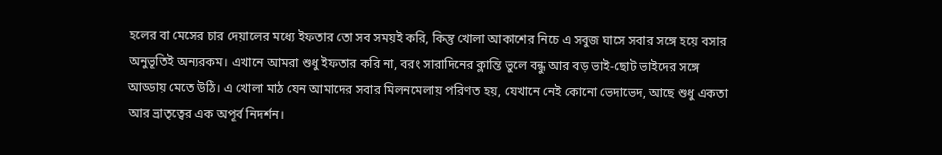হলের বা মেসের চার দেয়ালের মধ্যে ইফতার তো সব সময়ই করি, কিন্তু খোলা আকাশের নিচে এ সবুজ ঘাসে সবার সঙ্গে হয়ে বসার অনুভূতিই অন্যরকম। এখানে আমরা শুধু ইফতার করি না, বরং সারাদিনের ক্লান্তি ভুলে বন্ধু আর বড় ভাই-ছোট ভাইদের সঙ্গে আড্ডায় মেতে উঠি। এ খোলা মাঠ যেন আমাদের সবার মিলনমেলায় পরিণত হয়, যেখানে নেই কোনো ভেদাভেদ, আছে শুধু একতা আর ভ্রাতৃত্বের এক অপূর্ব নিদর্শন।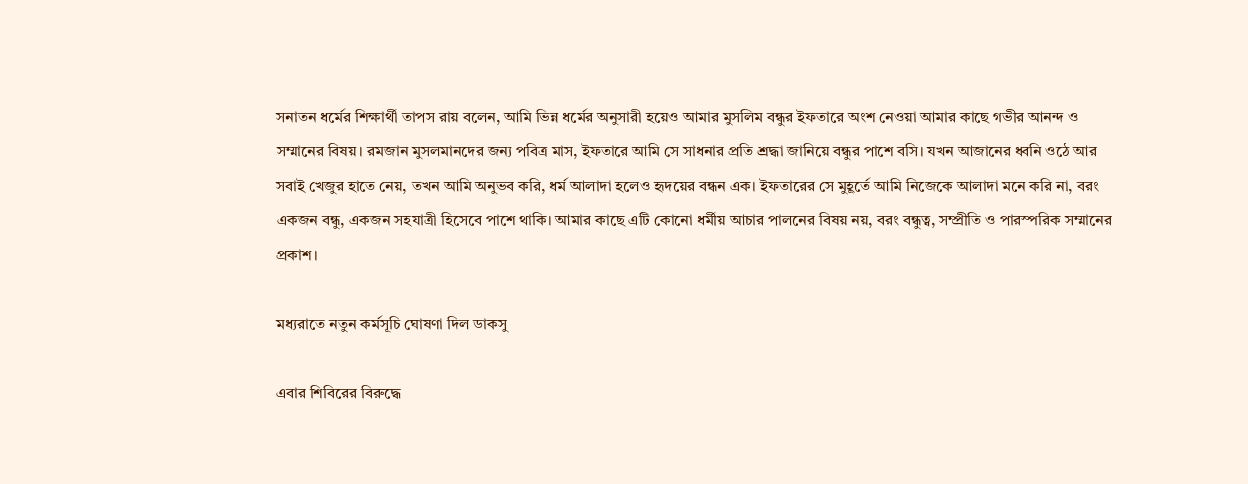সনাতন ধর্মের শিক্ষার্থী তাপস রায় বলেন, আমি ভিন্ন ধর্মের অনুসারী হয়েও আমার মুসলিম বন্ধুর ইফতারে অংশ নেওয়া আমার কাছে গভীর আনন্দ ও সম্মানের বিষয়। রমজান মুসলমানদের জন্য পবিত্র মাস, ইফতারে আমি সে সাধনার প্রতি শ্রদ্ধা জানিয়ে বন্ধুর পাশে বসি। যখন আজানের ধ্বনি ওঠে আর সবাই খেজুর হাতে নেয়, তখন আমি অনুভব করি, ধর্ম আলাদা হলেও হৃদয়ের বন্ধন এক। ইফতারের সে মুহূর্তে আমি নিজেকে আলাদা মনে করি না, বরং একজন বন্ধু, একজন সহযাত্রী হিসেবে পাশে থাকি। আমার কাছে এটি কোনো ধর্মীয় আচার পালনের বিষয় নয়, বরং বন্ধুত্ব, সম্প্রীতি ও পারস্পরিক সম্মানের প্রকাশ।

মধ্যরাতে নতুন কর্মসূচি ঘোষণা দিল ডাকসু

এবার শিবিরের বিরুদ্ধে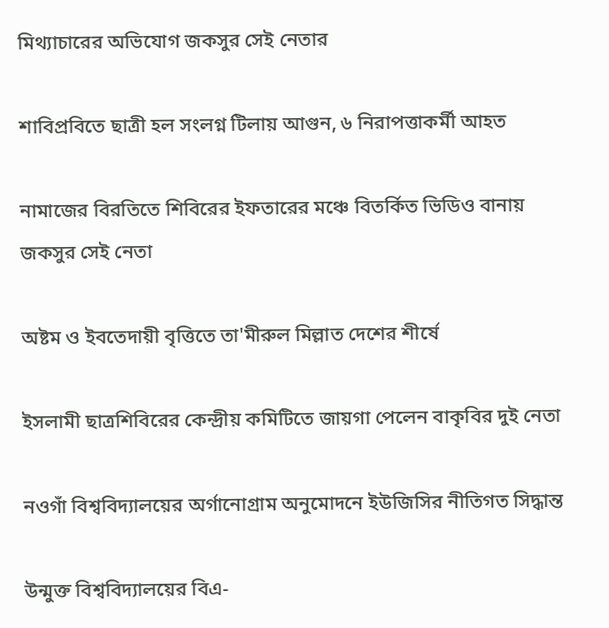মিথ্যাচারের অভিযোগ জকসুর সেই নেতার

শাবিপ্রবিতে ছাত্রী হল সংলগ্ন টিলায় আগুন, ৬ নিরাপত্তাকর্মী আহত

নামাজের বিরতিতে শিবিরের ইফতারের মঞ্চে বিতর্কিত ভিডিও বানায় জকসুর সেই নেতা

অষ্টম ও ইবতেদায়ী বৃত্তিতে তা'মীরুল মিল্লাত দেশের শীর্ষে

ইসলামী ছাত্রশিবিরের কেন্দ্রীয় কমিটিতে জায়গা পেলেন বাকৃবির দুই নেতা

নওগাঁ বিশ্ববিদ্যালয়ের অর্গানোগ্রাম অনুমোদনে ইউজিসির নীতিগত সিদ্ধান্ত

উন্মুক্ত বিশ্ববিদ্যালয়ের বিএ-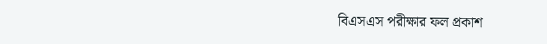বিএসএস পরীক্ষার ফল প্রকাশ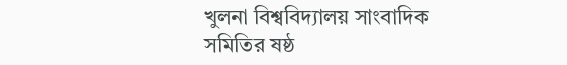খুলনা বিশ্ববিদ্যালয় সাংবাদিক সমিতির ষষ্ঠ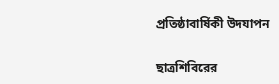প্রতিষ্ঠাবার্ষিকী উদযাপন

ছাত্রশিবিরের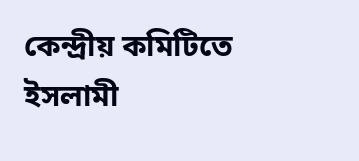কেন্দ্রীয় কমিটিতে ইসলামী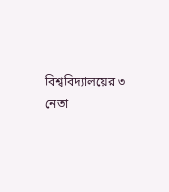বিশ্ববিদ্যালয়ের ৩ নেতা